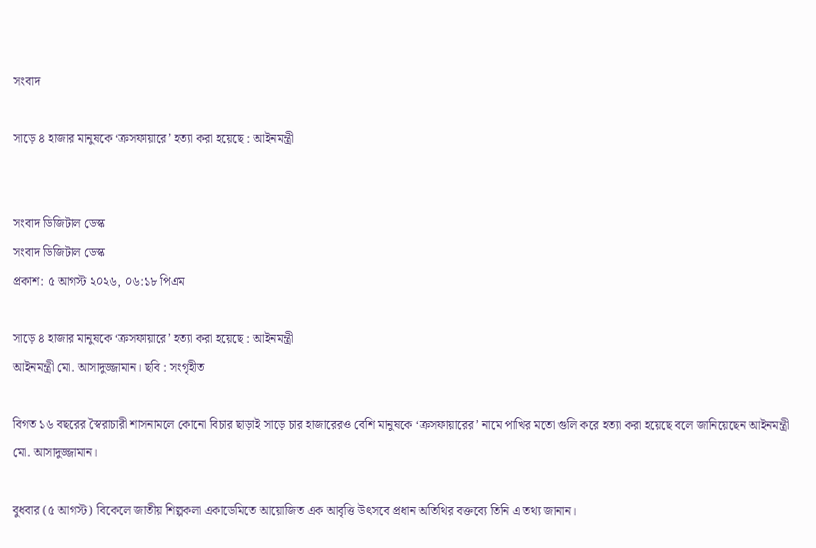সংবাদ

সাড়ে ৪ হাজার মানুষকে ‘ক্রসফায়ারে’ হত্যা করা হয়েছে : আইনমন্ত্রী


সংবাদ ডিজিটাল ডেস্ক
সংবাদ ডিজিটাল ডেস্ক
প্রকাশ: ৫ আগস্ট ২০২৬, ০৬:১৮ পিএম

সাড়ে ৪ হাজার মানুষকে ‘ক্রসফায়ারে’ হত্যা করা হয়েছে : আইনমন্ত্রী
আইনমন্ত্রী মো. আসাদুজ্জামান। ছবি : সংগৃহীত

বিগত ১৬ বছরের স্বৈরাচারী শাসনামলে কোনো বিচার ছাড়াই সাড়ে চার হাজারেরও বেশি মানুষকে ‘ক্রসফায়ারের’ নামে পাখির মতো গুলি করে হত্যা করা হয়েছে বলে জানিয়েছেন আইনমন্ত্রী মো. আসাদুজ্জামান।

বুধবার (৫ আগস্ট) বিকেলে জাতীয় শিল্পকলা একাডেমিতে আয়োজিত এক আবৃত্তি উৎসবে প্রধান অতিথির বক্তব্যে তিনি এ তথ্য জানান।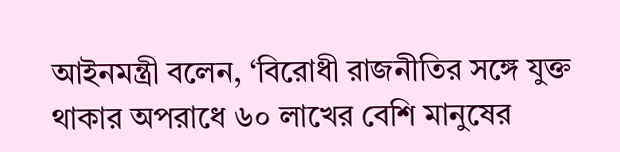আইনমন্ত্রী বলেন, ‘বিরোধী রাজনীতির সঙ্গে যুক্ত থাকার অপরাধে ৬০ লাখের বেশি মানুষের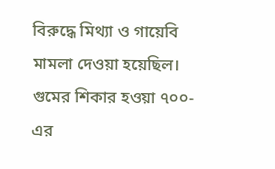বিরুদ্ধে মিথ্যা ও গায়েবি মামলা দেওয়া হয়েছিল। গুমের শিকার হওয়া ৭০০-এর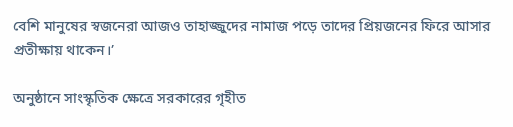বেশি মানুষের স্বজনেরা আজও তাহাজ্জুদের নামাজ পড়ে তাদের প্রিয়জনের ফিরে আসার প্রতীক্ষায় থাকেন।’

অনুষ্ঠানে সাংস্কৃতিক ক্ষেত্রে সরকারের গৃহীত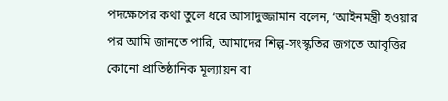পদক্ষেপের কথা তুলে ধরে আসাদুজ্জামান বলেন, ‘আইনমন্ত্রী হওয়ার পর আমি জানতে পারি, আমাদের শিল্প-সংস্কৃতির জগতে আবৃত্তির কোনো প্রাতিষ্ঠানিক মূল্যায়ন বা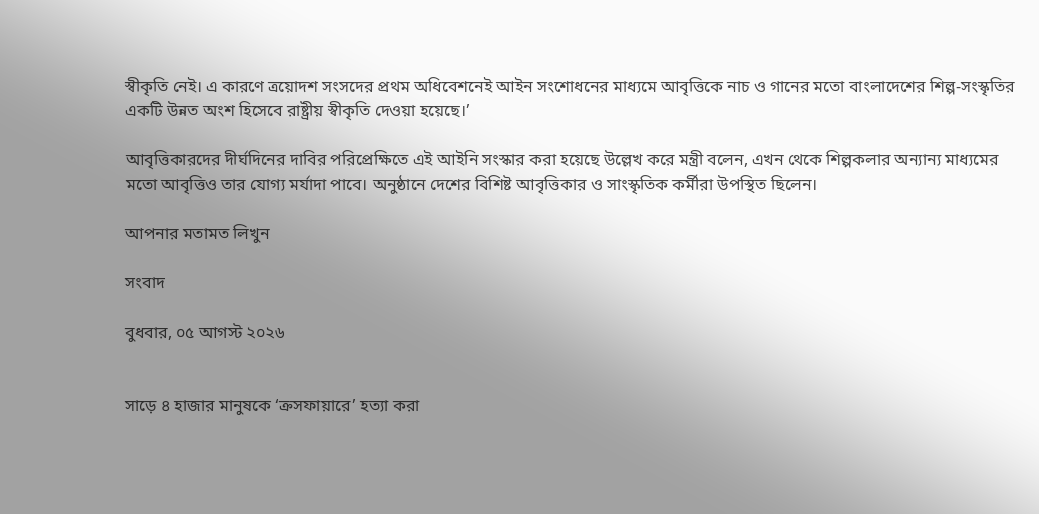স্বীকৃতি নেই। এ কারণে ত্রয়োদশ সংসদের প্রথম অধিবেশনেই আইন সংশোধনের মাধ্যমে আবৃত্তিকে নাচ ও গানের মতো বাংলাদেশের শিল্প-সংস্কৃতির একটি উন্নত অংশ হিসেবে রাষ্ট্রীয় স্বীকৃতি দেওয়া হয়েছে।’

আবৃত্তিকারদের দীর্ঘদিনের দাবির পরিপ্রেক্ষিতে এই আইনি সংস্কার করা হয়েছে উল্লেখ করে মন্ত্রী বলেন, এখন থেকে শিল্পকলার অন্যান্য মাধ্যমের মতো আবৃত্তিও তার যোগ্য মর্যাদা পাবে। অনুষ্ঠানে দেশের বিশিষ্ট আবৃত্তিকার ও সাংস্কৃতিক কর্মীরা উপস্থিত ছিলেন।

আপনার মতামত লিখুন

সংবাদ

বুধবার, ০৫ আগস্ট ২০২৬


সাড়ে ৪ হাজার মানুষকে ‘ক্রসফায়ারে’ হত্যা করা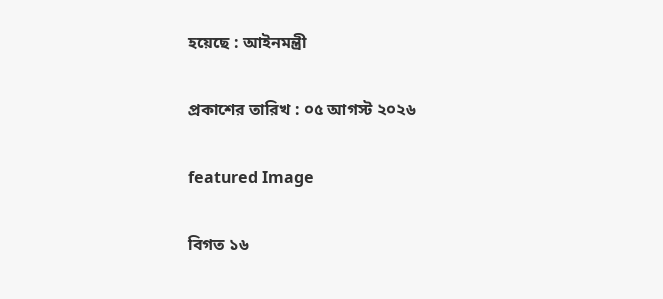হয়েছে : আইনমন্ত্রী

প্রকাশের তারিখ : ০৫ আগস্ট ২০২৬

featured Image

বিগত ১৬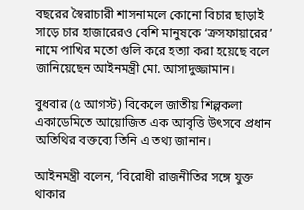বছরের স্বৈরাচারী শাসনামলে কোনো বিচার ছাড়াই সাড়ে চার হাজারেরও বেশি মানুষকে ‘ক্রসফায়ারের’ নামে পাখির মতো গুলি করে হত্যা করা হয়েছে বলে জানিয়েছেন আইনমন্ত্রী মো. আসাদুজ্জামান।

বুধবার (৫ আগস্ট) বিকেলে জাতীয় শিল্পকলা একাডেমিতে আয়োজিত এক আবৃত্তি উৎসবে প্রধান অতিথির বক্তব্যে তিনি এ তথ্য জানান।

আইনমন্ত্রী বলেন, ‘বিরোধী রাজনীতির সঙ্গে যুক্ত থাকার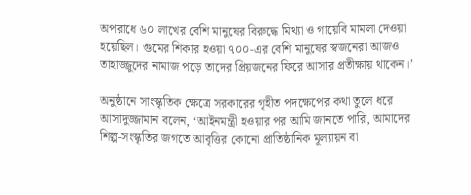অপরাধে ৬০ লাখের বেশি মানুষের বিরুদ্ধে মিথ্যা ও গায়েবি মামলা দেওয়া হয়েছিল। গুমের শিকার হওয়া ৭০০-এর বেশি মানুষের স্বজনেরা আজও তাহাজ্জুদের নামাজ পড়ে তাদের প্রিয়জনের ফিরে আসার প্রতীক্ষায় থাকেন।’

অনুষ্ঠানে সাংস্কৃতিক ক্ষেত্রে সরকারের গৃহীত পদক্ষেপের কথা তুলে ধরে আসাদুজ্জামান বলেন, ‘আইনমন্ত্রী হওয়ার পর আমি জানতে পারি, আমাদের শিল্প-সংস্কৃতির জগতে আবৃত্তির কোনো প্রাতিষ্ঠানিক মূল্যায়ন বা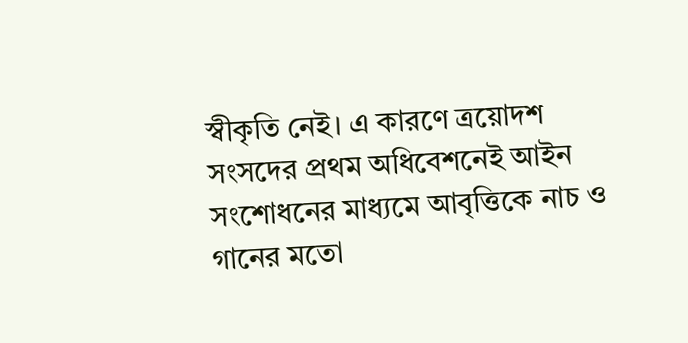স্বীকৃতি নেই। এ কারণে ত্রয়োদশ সংসদের প্রথম অধিবেশনেই আইন সংশোধনের মাধ্যমে আবৃত্তিকে নাচ ও গানের মতো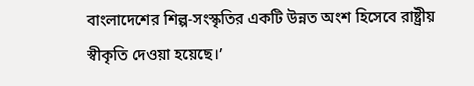বাংলাদেশের শিল্প-সংস্কৃতির একটি উন্নত অংশ হিসেবে রাষ্ট্রীয় স্বীকৃতি দেওয়া হয়েছে।’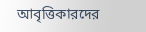আবৃত্তিকারদের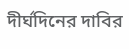দীর্ঘদিনের দাবির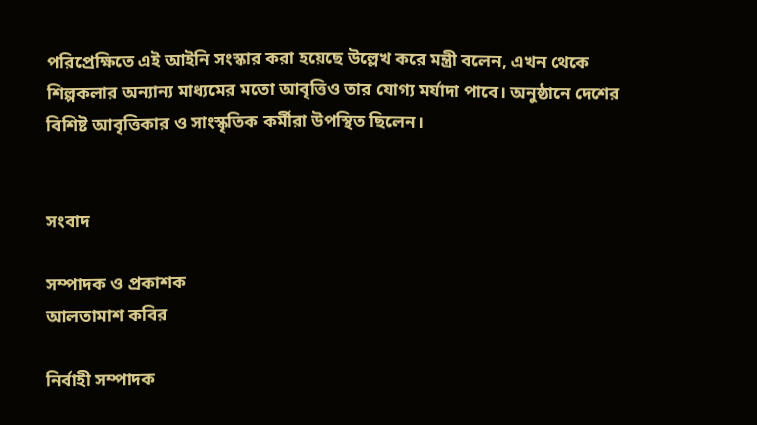পরিপ্রেক্ষিতে এই আইনি সংস্কার করা হয়েছে উল্লেখ করে মন্ত্রী বলেন, এখন থেকে শিল্পকলার অন্যান্য মাধ্যমের মতো আবৃত্তিও তার যোগ্য মর্যাদা পাবে। অনুষ্ঠানে দেশের বিশিষ্ট আবৃত্তিকার ও সাংস্কৃতিক কর্মীরা উপস্থিত ছিলেন।


সংবাদ

সম্পাদক ও প্রকাশক
আলতামাশ কবির

নির্বাহী সম্পাদক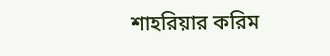শাহরিয়ার করিম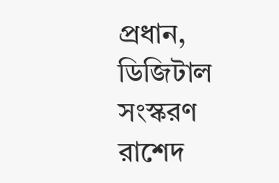প্রধান, ডিজিটাল সংস্করণ
রাশেদ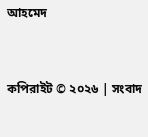আহমেদ


কপিরাইট © ২০২৬ | সংবাদ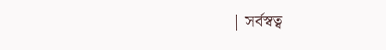| সর্বস্বত্ব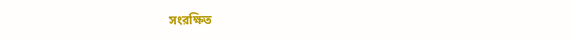সংরক্ষিত